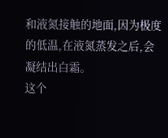和液氮接触的地面,因为极度的低温,在液氮蒸发之后,会凝结出白霜。
这个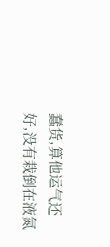蠢货,算他运气还好,没有栽倒在液氮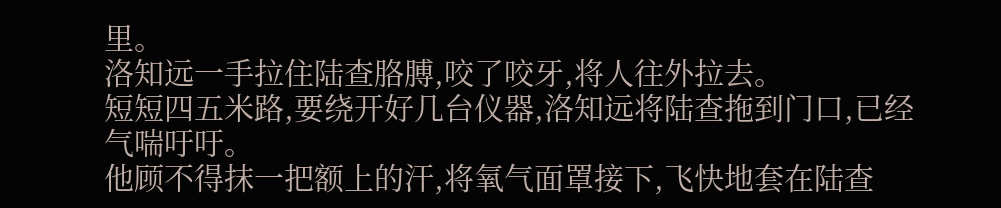里。
洛知远一手拉住陆查胳膊,咬了咬牙,将人往外拉去。
短短四五米路,要绕开好几台仪器,洛知远将陆查拖到门口,已经气喘吁吁。
他顾不得抹一把额上的汗,将氧气面罩接下,飞快地套在陆查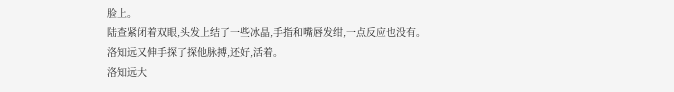脸上。
陆查紧闭着双眼,头发上结了一些冰晶,手指和嘴唇发绀,一点反应也没有。
洛知远又伸手探了探他脉搏,还好,活着。
洛知远大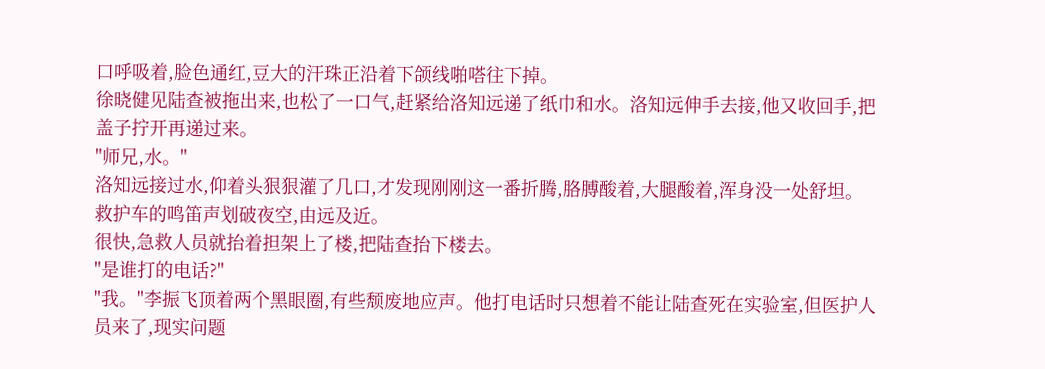口呼吸着,脸色通红,豆大的汗珠正沿着下颌线啪嗒往下掉。
徐晓健见陆查被拖出来,也松了一口气,赶紧给洛知远递了纸巾和水。洛知远伸手去接,他又收回手,把盖子拧开再递过来。
"师兄,水。"
洛知远接过水,仰着头狠狠灌了几口,才发现刚刚这一番折腾,胳膊酸着,大腿酸着,浑身没一处舒坦。
救护车的鸣笛声划破夜空,由远及近。
很快,急救人员就抬着担架上了楼,把陆查抬下楼去。
"是谁打的电话?"
"我。"李振飞顶着两个黑眼圈,有些颓废地应声。他打电话时只想着不能让陆查死在实验室,但医护人员来了,现实问题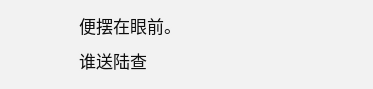便摆在眼前。
谁送陆查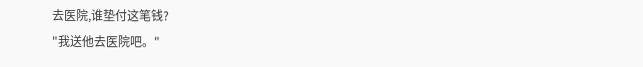去医院,谁垫付这笔钱?
"我送他去医院吧。"